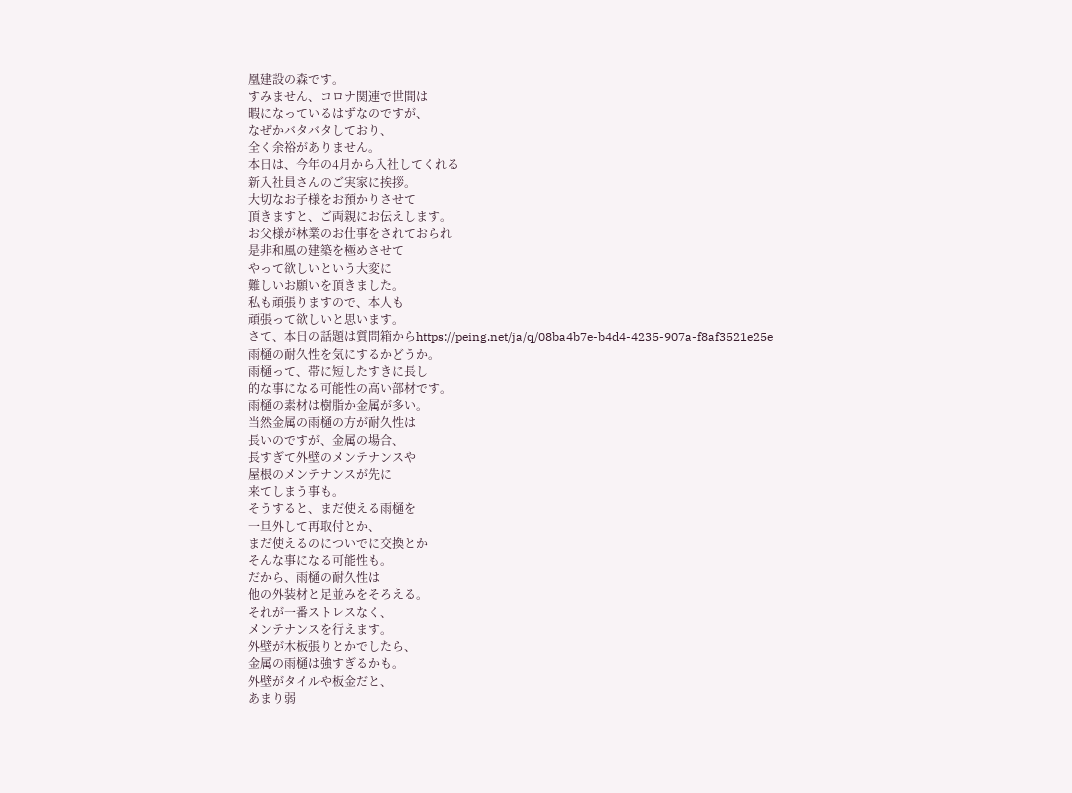凰建設の森です。
すみません、コロナ関連で世間は
暇になっているはずなのですが、
なぜかバタバタしており、
全く余裕がありません。
本日は、今年の4月から入社してくれる
新入社員さんのご実家に挨拶。
大切なお子様をお預かりさせて
頂きますと、ご両親にお伝えします。
お父様が林業のお仕事をされておられ
是非和風の建築を極めさせて
やって欲しいという大変に
難しいお願いを頂きました。
私も頑張りますので、本人も
頑張って欲しいと思います。
さて、本日の話題は質問箱からhttps://peing.net/ja/q/08ba4b7e-b4d4-4235-907a-f8af3521e25e
雨樋の耐久性を気にするかどうか。
雨樋って、帯に短したすきに長し
的な事になる可能性の高い部材です。
雨樋の素材は樹脂か金属が多い。
当然金属の雨樋の方が耐久性は
長いのですが、金属の場合、
長すぎて外壁のメンテナンスや
屋根のメンテナンスが先に
来てしまう事も。
そうすると、まだ使える雨樋を
一旦外して再取付とか、
まだ使えるのについでに交換とか
そんな事になる可能性も。
だから、雨樋の耐久性は
他の外装材と足並みをそろえる。
それが一番ストレスなく、
メンテナンスを行えます。
外壁が木板張りとかでしたら、
金属の雨樋は強すぎるかも。
外壁がタイルや板金だと、
あまり弱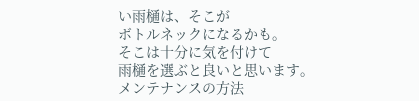い雨樋は、そこが
ボトルネックになるかも。
そこは十分に気を付けて
雨樋を選ぶと良いと思います。
メンテナンスの方法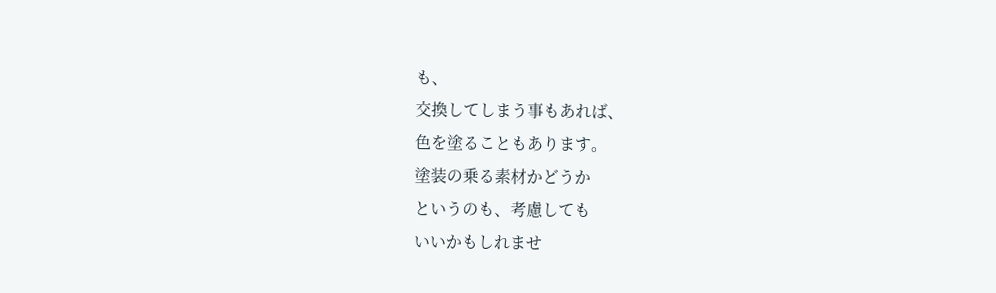も、
交換してしまう事もあれば、
色を塗ることもあります。
塗装の乗る素材かどうか
というのも、考慮しても
いいかもしれませ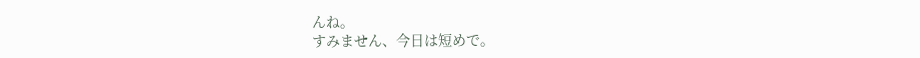んね。
すみません、今日は短めで。